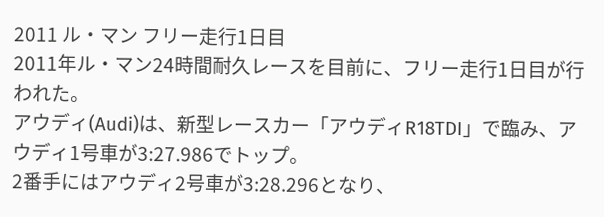2011 ル・マン フリー走行1日目
2011年ル・マン24時間耐久レースを目前に、フリー走行1日目が行われた。
アウディ(Audi)は、新型レースカー「アウディR18TDI」で臨み、アウディ1号車が3:27.986でトップ。
2番手にはアウディ2号車が3:28.296となり、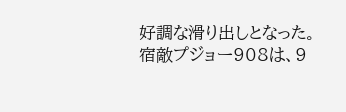好調な滑り出しとなった。
宿敵プジョー908は、9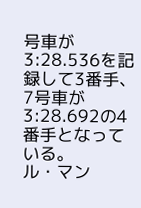号車が3:28.536を記録して3番手、7号車が3:28.692の4番手となっている。
ル・マン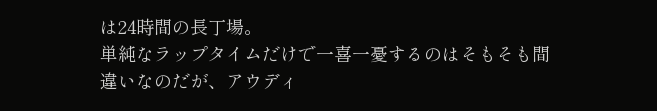は24時間の長丁場。
単純なラップタイムだけで一喜一憂するのはそもそも間違いなのだが、アウディ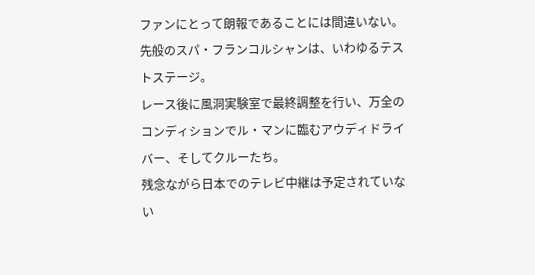ファンにとって朗報であることには間違いない。
先般のスパ・フランコルシャンは、いわゆるテストステージ。
レース後に風洞実験室で最終調整を行い、万全のコンディションでル・マンに臨むアウディドライバー、そしてクルーたち。
残念ながら日本でのテレビ中継は予定されていない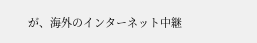が、海外のインターネット中継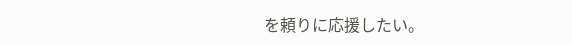を頼りに応援したい。